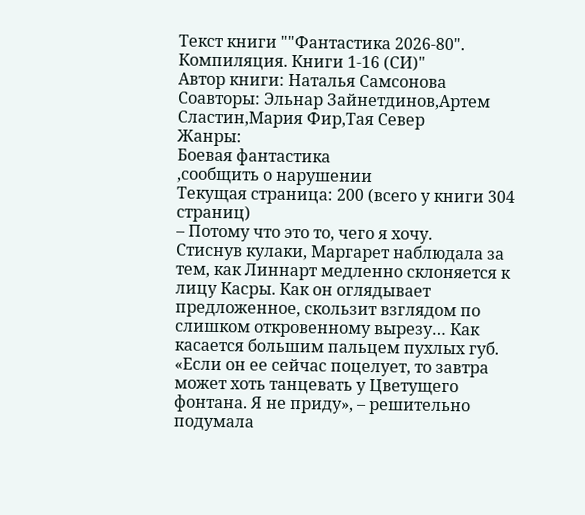Текст книги ""Фантастика 2026-80". Компиляция. Книги 1-16 (СИ)"
Автор книги: Наталья Самсонова
Соавторы: Эльнар Зайнетдинов,Артем Сластин,Мария Фир,Тая Север
Жанры:
Боевая фантастика
,сообщить о нарушении
Текущая страница: 200 (всего у книги 304 страниц)
– Потому что это то, чего я хочу.
Стиснув кулаки, Маргарет наблюдала за тем, как Линнарт медленно склоняется к лицу Касры. Как он оглядывает предложенное, скользит взглядом по слишком откровенному вырезу… Как касается большим пальцем пухлых губ.
«Если он ее сейчас поцелует, то завтра может хоть танцевать у Цветущего фонтана. Я не приду», – решительно подумала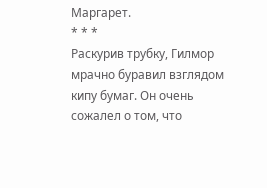Маргарет.
* * *
Раскурив трубку, Гилмор мрачно буравил взглядом кипу бумаг. Он очень сожалел о том, что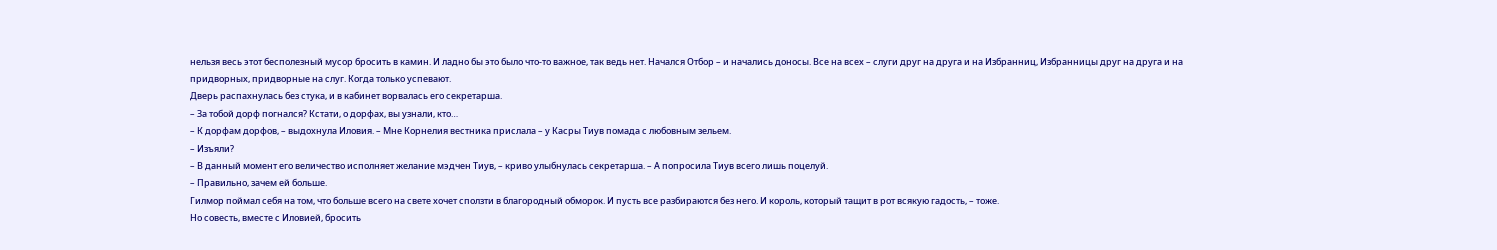нельзя весь этот бесполезный мусор бросить в камин. И ладно бы это было что-то важное, так ведь нет. Начался Отбор – и начались доносы. Все на всех – слуги друг на друга и на Избранниц, Избранницы друг на друга и на придворных, придворные на слуг. Когда только успевают.
Дверь распахнулась без стука, и в кабинет ворвалась его секретарша.
– За тобой дорф погнался? Кстати, о дорфах, вы узнали, кто…
– К дорфам дорфов, – выдохнула Иловия. – Мне Корнелия вестника прислала – у Касры Тиув помада с любовным зельем.
– Изъяли?
– В данный момент его величество исполняет желание мэдчен Тиув, – криво улыбнулась секретарша. – А попросила Тиув всего лишь поцелуй.
– Правильно, зачем ей больше.
Гилмор поймал себя на том, что больше всего на свете хочет сползти в благородный обморок. И пусть все разбираются без него. И король, который тащит в рот всякую гадость, – тоже.
Но совесть, вместе с Иловией, бросить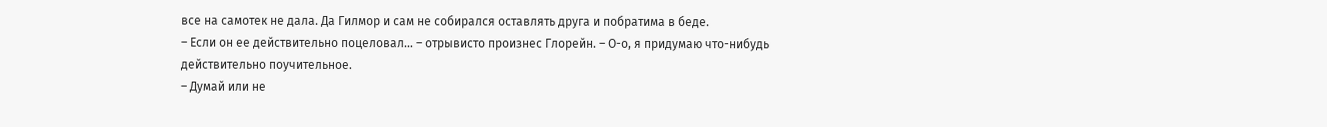все на самотек не дала. Да Гилмор и сам не собирался оставлять друга и побратима в беде.
– Если он ее действительно поцеловал… – отрывисто произнес Глорейн. – О-о, я придумаю что-нибудь действительно поучительное.
– Думай или не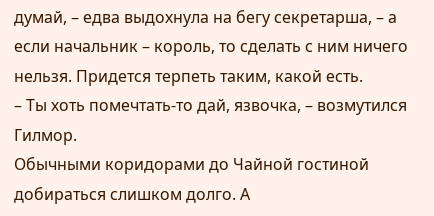думай, – едва выдохнула на бегу секретарша, – а если начальник – король, то сделать с ним ничего нельзя. Придется терпеть таким, какой есть.
– Ты хоть помечтать-то дай, язвочка, – возмутился Гилмор.
Обычными коридорами до Чайной гостиной добираться слишком долго. А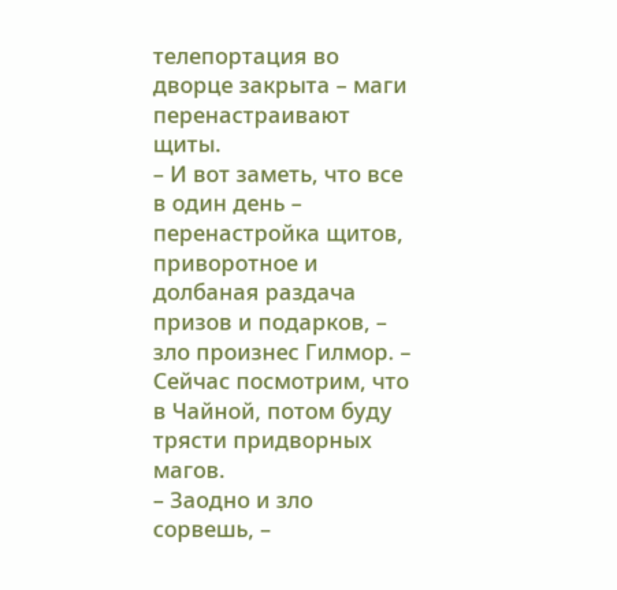телепортация во дворце закрыта – маги перенастраивают щиты.
– И вот заметь, что все в один день – перенастройка щитов, приворотное и долбаная раздача призов и подарков, – зло произнес Гилмор. – Сейчас посмотрим, что в Чайной, потом буду трясти придворных магов.
– Заодно и зло сорвешь, –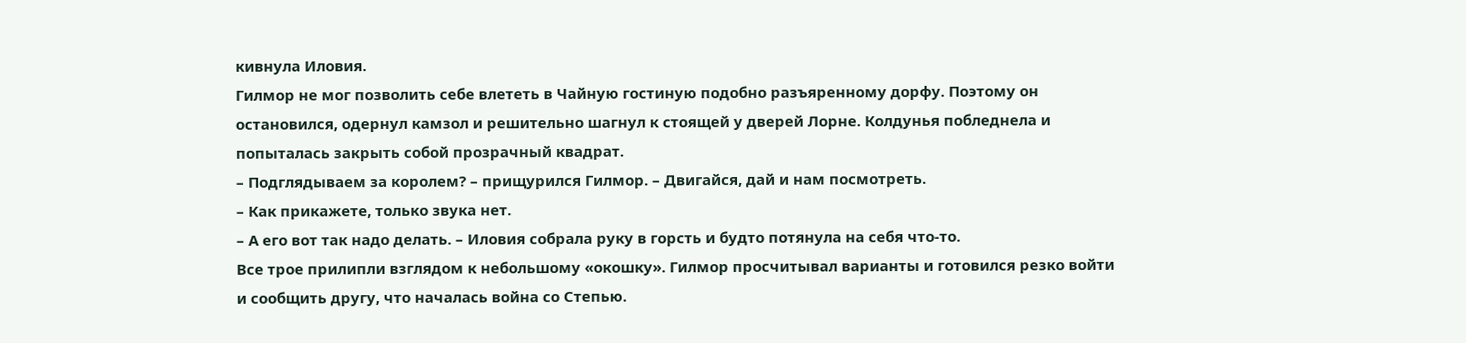кивнула Иловия.
Гилмор не мог позволить себе влететь в Чайную гостиную подобно разъяренному дорфу. Поэтому он остановился, одернул камзол и решительно шагнул к стоящей у дверей Лорне. Колдунья побледнела и попыталась закрыть собой прозрачный квадрат.
– Подглядываем за королем? – прищурился Гилмор. – Двигайся, дай и нам посмотреть.
– Как прикажете, только звука нет.
– А его вот так надо делать. – Иловия собрала руку в горсть и будто потянула на себя что-то.
Все трое прилипли взглядом к небольшому «окошку». Гилмор просчитывал варианты и готовился резко войти и сообщить другу, что началась война со Степью.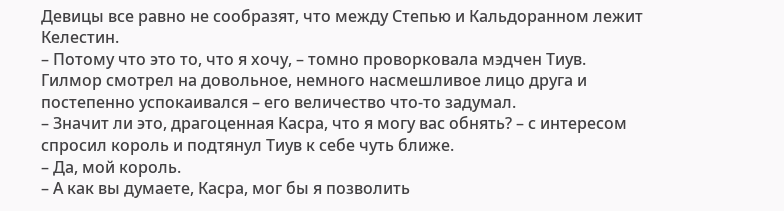Девицы все равно не сообразят, что между Степью и Кальдоранном лежит Келестин.
– Потому что это то, что я хочу, – томно проворковала мэдчен Тиув.
Гилмор смотрел на довольное, немного насмешливое лицо друга и постепенно успокаивался – его величество что-то задумал.
– Значит ли это, драгоценная Касра, что я могу вас обнять? – с интересом спросил король и подтянул Тиув к себе чуть ближе.
– Да, мой король.
– А как вы думаете, Касра, мог бы я позволить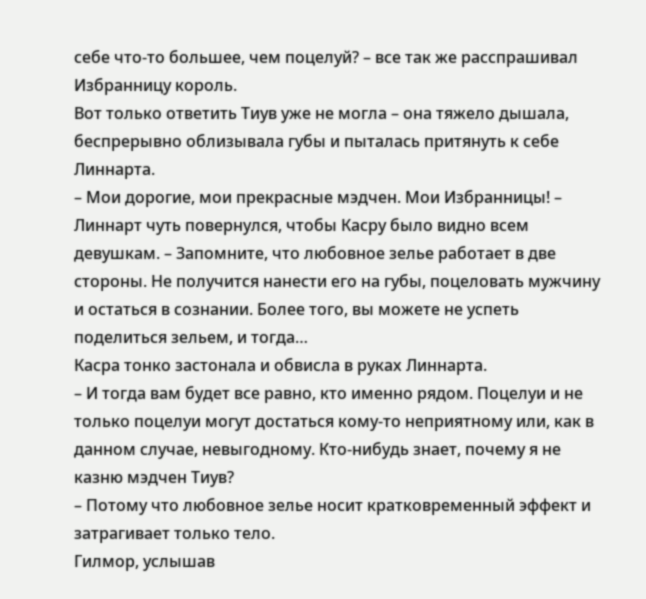себе что-то большее, чем поцелуй? – все так же расспрашивал Избранницу король.
Вот только ответить Тиув уже не могла – она тяжело дышала, беспрерывно облизывала губы и пыталась притянуть к себе Линнарта.
– Мои дорогие, мои прекрасные мэдчен. Мои Избранницы! – Линнарт чуть повернулся, чтобы Касру было видно всем девушкам. – Запомните, что любовное зелье работает в две стороны. Не получится нанести его на губы, поцеловать мужчину и остаться в сознании. Более того, вы можете не успеть поделиться зельем, и тогда…
Касра тонко застонала и обвисла в руках Линнарта.
– И тогда вам будет все равно, кто именно рядом. Поцелуи и не только поцелуи могут достаться кому-то неприятному или, как в данном случае, невыгодному. Кто-нибудь знает, почему я не казню мэдчен Тиув?
– Потому что любовное зелье носит кратковременный эффект и затрагивает только тело.
Гилмор, услышав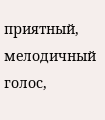приятный, мелодичный голос,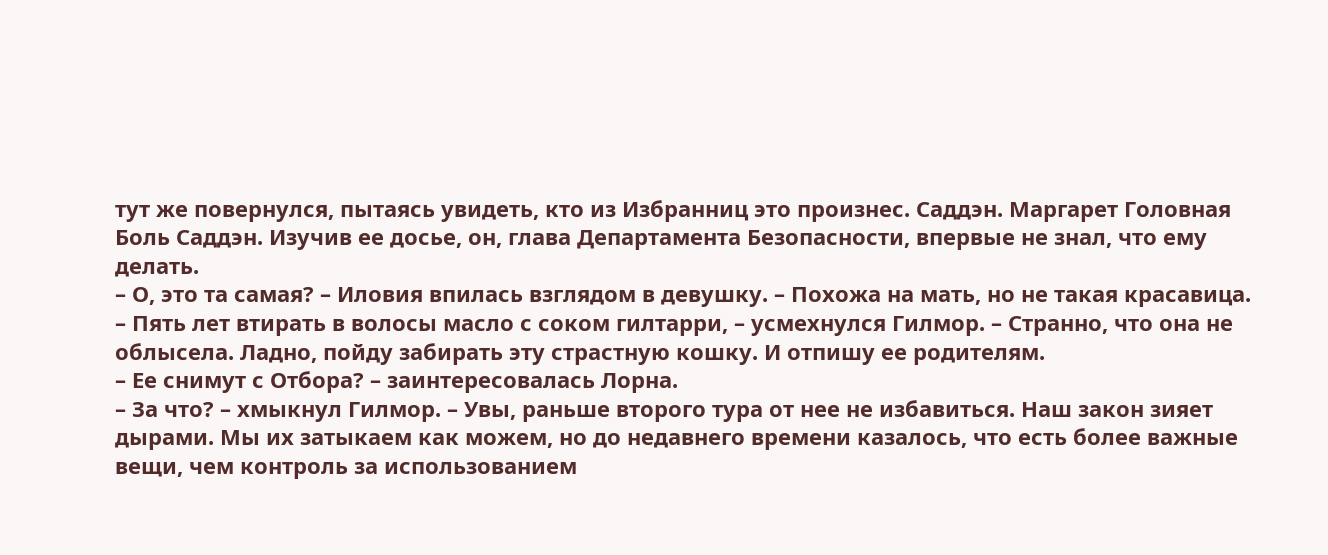тут же повернулся, пытаясь увидеть, кто из Избранниц это произнес. Саддэн. Маргарет Головная Боль Саддэн. Изучив ее досье, он, глава Департамента Безопасности, впервые не знал, что ему делать.
– О, это та самая? – Иловия впилась взглядом в девушку. – Похожа на мать, но не такая красавица.
– Пять лет втирать в волосы масло с соком гилтарри, – усмехнулся Гилмор. – Странно, что она не облысела. Ладно, пойду забирать эту страстную кошку. И отпишу ее родителям.
– Ее снимут с Отбора? – заинтересовалась Лорна.
– За что? – хмыкнул Гилмор. – Увы, раньше второго тура от нее не избавиться. Наш закон зияет дырами. Мы их затыкаем как можем, но до недавнего времени казалось, что есть более важные вещи, чем контроль за использованием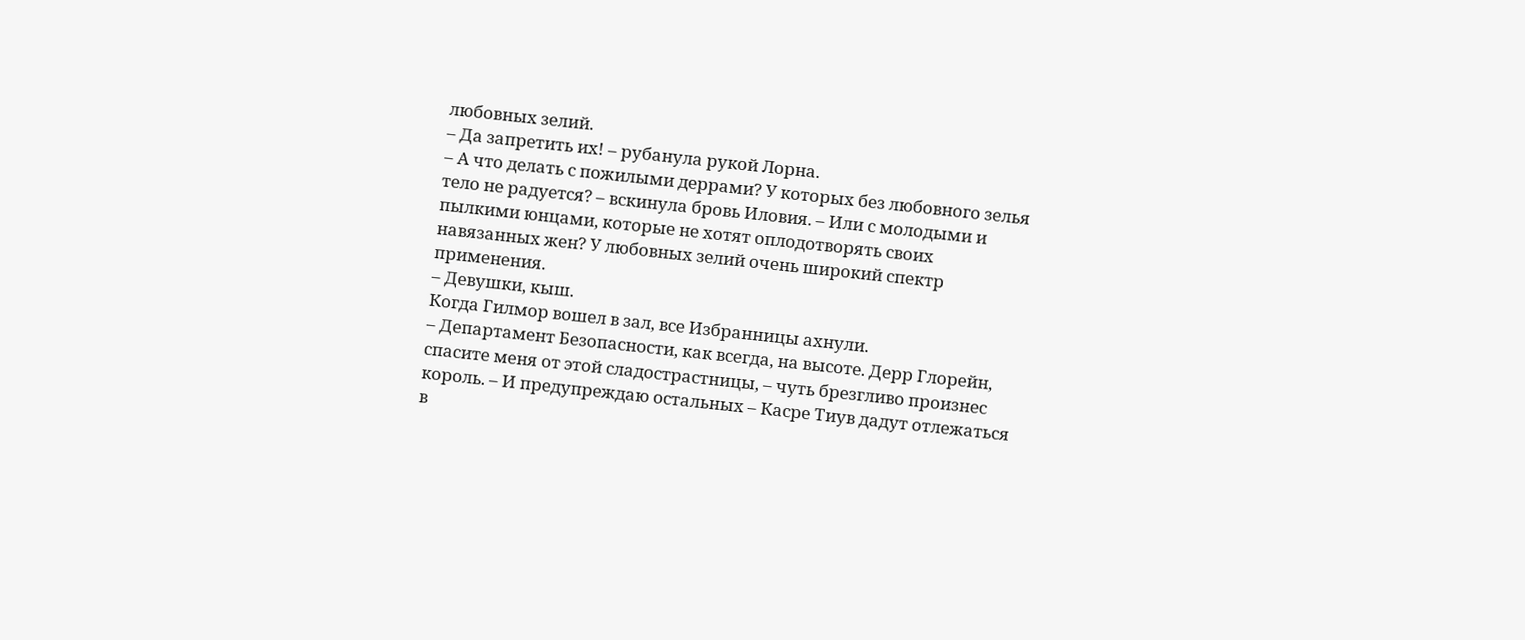любовных зелий.
– Да запретить их! – рубанула рукой Лорна.
– А что делать с пожилыми деррами? У которых без любовного зелья тело не радуется? – вскинула бровь Иловия. – Или с молодыми и пылкими юнцами, которые не хотят оплодотворять своих навязанных жен? У любовных зелий очень широкий спектр применения.
– Девушки, кыш.
Когда Гилмор вошел в зал, все Избранницы ахнули.
– Департамент Безопасности, как всегда, на высоте. Дерр Глорейн, спасите меня от этой сладострастницы, – чуть брезгливо произнес король. – И предупреждаю остальных – Касре Тиув дадут отлежаться в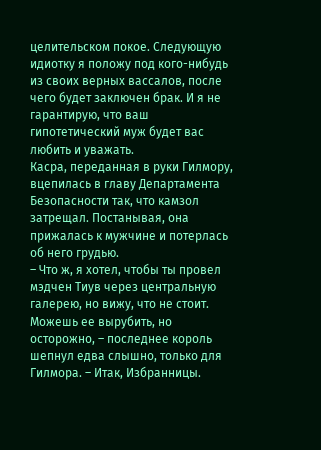целительском покое. Следующую идиотку я положу под кого-нибудь из своих верных вассалов, после чего будет заключен брак. И я не гарантирую, что ваш гипотетический муж будет вас любить и уважать.
Касра, переданная в руки Гилмору, вцепилась в главу Департамента Безопасности так, что камзол затрещал. Постанывая, она прижалась к мужчине и потерлась об него грудью.
– Что ж, я хотел, чтобы ты провел мэдчен Тиув через центральную галерею, но вижу, что не стоит. Можешь ее вырубить, но осторожно, – последнее король шепнул едва слышно, только для Гилмора. – Итак, Избранницы.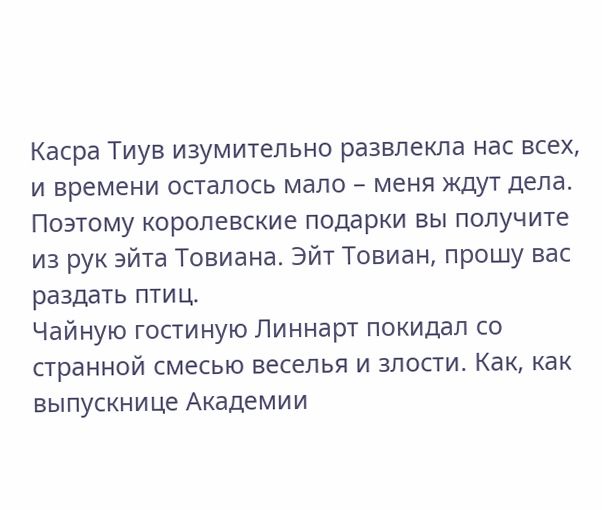Касра Тиув изумительно развлекла нас всех, и времени осталось мало – меня ждут дела. Поэтому королевские подарки вы получите из рук эйта Товиана. Эйт Товиан, прошу вас раздать птиц.
Чайную гостиную Линнарт покидал со странной смесью веселья и злости. Как, как выпускнице Академии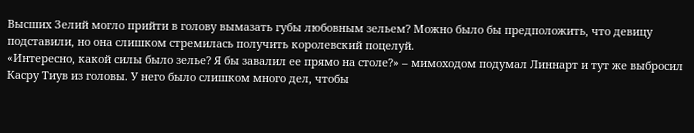Высших Зелий могло прийти в голову вымазать губы любовным зельем? Можно было бы предположить, что девицу подставили, но она слишком стремилась получить королевский поцелуй.
«Интересно, какой силы было зелье? Я бы завалил ее прямо на столе?» – мимоходом подумал Линнарт и тут же выбросил Касру Тиув из головы. У него было слишком много дел, чтобы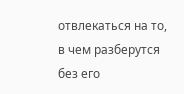отвлекаться на то, в чем разберутся без его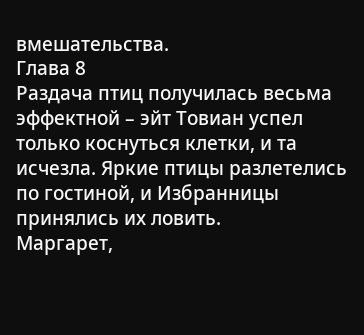вмешательства.
Глава 8
Раздача птиц получилась весьма эффектной – эйт Товиан успел только коснуться клетки, и та исчезла. Яркие птицы разлетелись по гостиной, и Избранницы принялись их ловить.
Маргарет,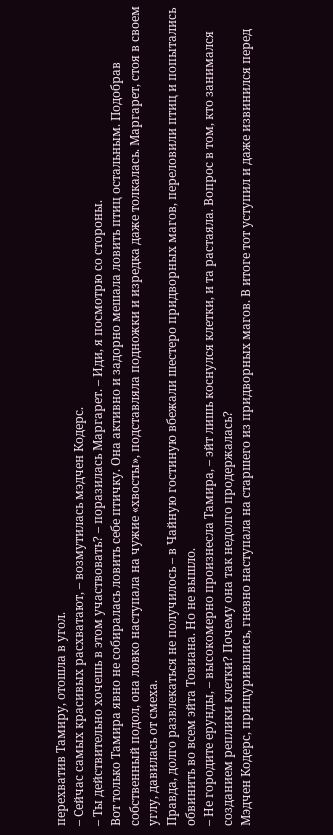перехватив Тамиру, отошла в угол.
– Сейчас самых красивых расхватают, – возмутилась мэдчен Кодерс.
– Ты действительно хочешь в этом участвовать? – поразилась Маргарет. – Иди, я посмотрю со стороны.
Вот только Тамира явно не собиралась ловить себе птичку. Она активно и задорно мешала ловить птиц остальным. Подобрав собственный подол, она ловко наступала на чужие «хвосты», подставляла подножки и изредка даже толкалась. Маргарет, стоя в своем углу, давилась от смеха.
Правда, долго развлекаться не получилось – в Чайную гостиную вбежали шестеро придворных магов, переловили птиц и попытались обвинить во всем эйта Товиана. Но не вышло.
– Не городите ерунды, – высокомерно произнесла Тамира, – эйт лишь коснулся клетки, и та растаяла. Вопрос в том, кто занимался созданием реплики клетки? Почему она так недолго продержалась?
Мэдчен Кодерс, прищурившись, гневно наступала на старшего из придворных магов. В итоге тот уступил и даже извинился перед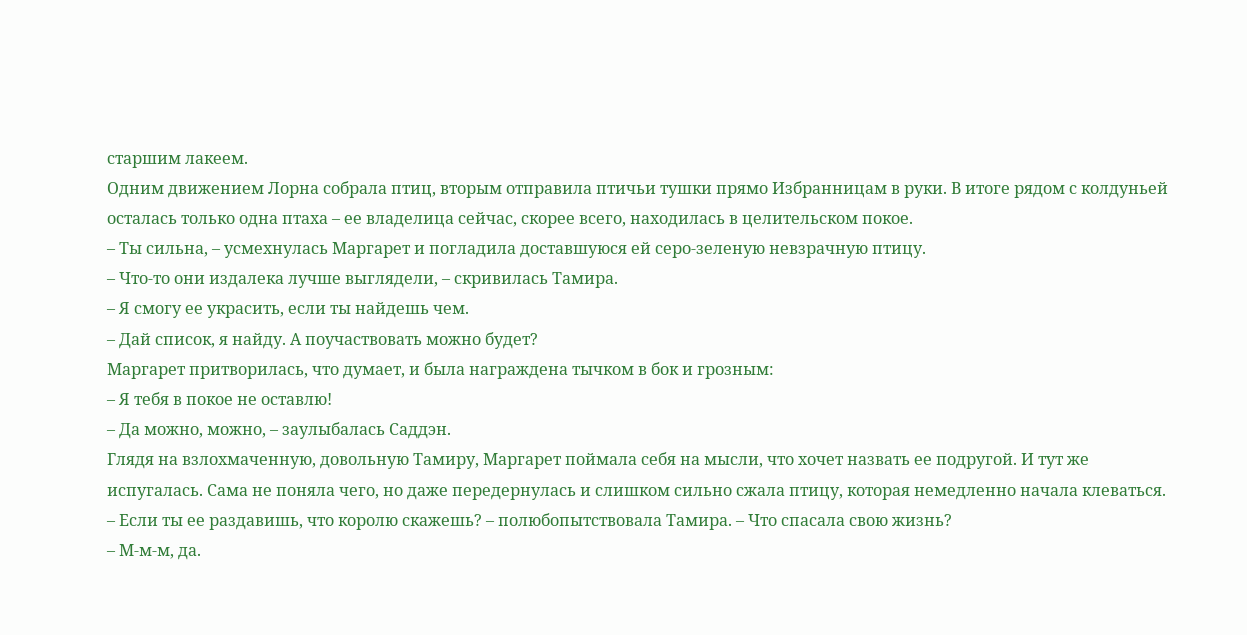старшим лакеем.
Одним движением Лорна собрала птиц, вторым отправила птичьи тушки прямо Избранницам в руки. В итоге рядом с колдуньей осталась только одна птаха – ее владелица сейчас, скорее всего, находилась в целительском покое.
– Ты сильна, – усмехнулась Маргарет и погладила доставшуюся ей серо-зеленую невзрачную птицу.
– Что-то они издалека лучше выглядели, – скривилась Тамира.
– Я смогу ее украсить, если ты найдешь чем.
– Дай список, я найду. А поучаствовать можно будет?
Маргарет притворилась, что думает, и была награждена тычком в бок и грозным:
– Я тебя в покое не оставлю!
– Да можно, можно, – заулыбалась Саддэн.
Глядя на взлохмаченную, довольную Тамиру, Маргарет поймала себя на мысли, что хочет назвать ее подругой. И тут же испугалась. Сама не поняла чего, но даже передернулась и слишком сильно сжала птицу, которая немедленно начала клеваться.
– Если ты ее раздавишь, что королю скажешь? – полюбопытствовала Тамира. – Что спасала свою жизнь?
– М-м-м, да.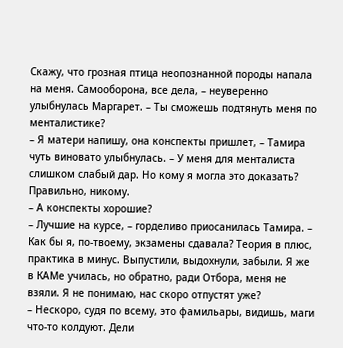Скажу, что грозная птица неопознанной породы напала на меня. Самооборона, все дела, – неуверенно улыбнулась Маргарет. – Ты сможешь подтянуть меня по менталистике?
– Я матери напишу, она конспекты пришлет, – Тамира чуть виновато улыбнулась. – У меня для менталиста слишком слабый дар. Но кому я могла это доказать? Правильно, никому.
– А конспекты хорошие?
– Лучшие на курсе, – горделиво приосанилась Тамира. – Как бы я, по-твоему, экзамены сдавала? Теория в плюс, практика в минус. Выпустили, выдохнули, забыли. Я же в КАМе училась, но обратно, ради Отбора, меня не взяли. Я не понимаю, нас скоро отпустят уже?
– Нескоро, судя по всему, это фамильары, видишь, маги что-то колдуют. Дели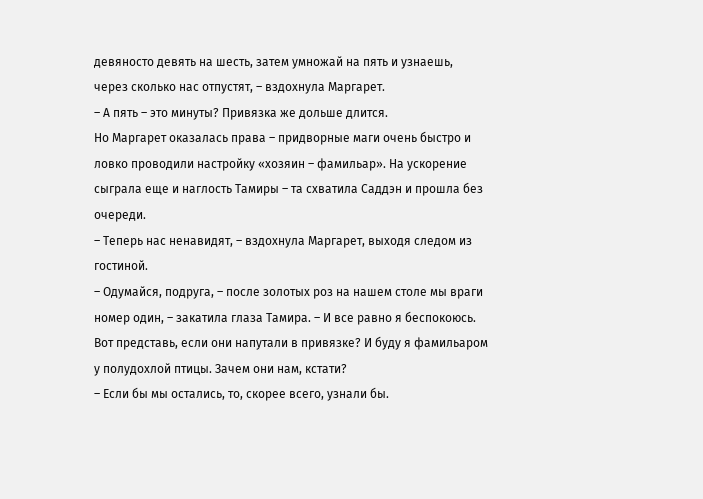девяносто девять на шесть, затем умножай на пять и узнаешь, через сколько нас отпустят, – вздохнула Маргарет.
– А пять – это минуты? Привязка же дольше длится.
Но Маргарет оказалась права – придворные маги очень быстро и ловко проводили настройку «хозяин – фамильар». На ускорение сыграла еще и наглость Тамиры – та схватила Саддэн и прошла без очереди.
– Теперь нас ненавидят, – вздохнула Маргарет, выходя следом из гостиной.
– Одумайся, подруга, – после золотых роз на нашем столе мы враги номер один, – закатила глаза Тамира. – И все равно я беспокоюсь. Вот представь, если они напутали в привязке? И буду я фамильаром у полудохлой птицы. Зачем они нам, кстати?
– Если бы мы остались, то, скорее всего, узнали бы.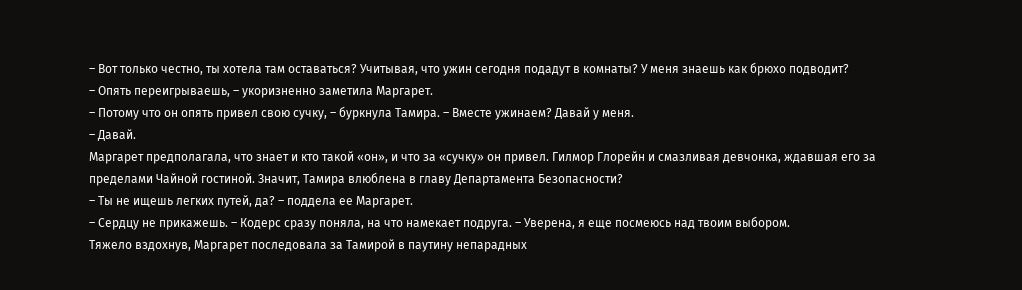– Вот только честно, ты хотела там оставаться? Учитывая, что ужин сегодня подадут в комнаты? У меня знаешь как брюхо подводит?
– Опять переигрываешь, – укоризненно заметила Маргарет.
– Потому что он опять привел свою сучку, – буркнула Тамира. – Вместе ужинаем? Давай у меня.
– Давай.
Маргарет предполагала, что знает и кто такой «он», и что за «сучку» он привел. Гилмор Глорейн и смазливая девчонка, ждавшая его за пределами Чайной гостиной. Значит, Тамира влюблена в главу Департамента Безопасности?
– Ты не ищешь легких путей, да? – поддела ее Маргарет.
– Сердцу не прикажешь. – Кодерс сразу поняла, на что намекает подруга. – Уверена, я еще посмеюсь над твоим выбором.
Тяжело вздохнув, Маргарет последовала за Тамирой в паутину непарадных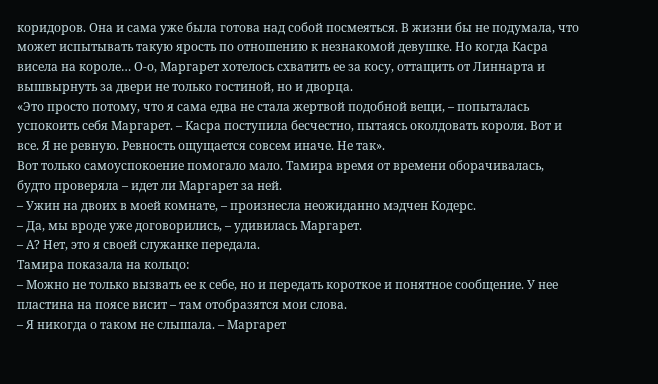коридоров. Она и сама уже была готова над собой посмеяться. В жизни бы не подумала, что может испытывать такую ярость по отношению к незнакомой девушке. Но когда Касра висела на короле… О-о, Маргарет хотелось схватить ее за косу, оттащить от Линнарта и вышвырнуть за двери не только гостиной, но и дворца.
«Это просто потому, что я сама едва не стала жертвой подобной вещи, – попыталась успокоить себя Маргарет. – Касра поступила бесчестно, пытаясь околдовать короля. Вот и все. Я не ревную. Ревность ощущается совсем иначе. Не так».
Вот только самоуспокоение помогало мало. Тамира время от времени оборачивалась, будто проверяла – идет ли Маргарет за ней.
– Ужин на двоих в моей комнате, – произнесла неожиданно мэдчен Кодерс.
– Да, мы вроде уже договорились, – удивилась Маргарет.
– А? Нет, это я своей служанке передала.
Тамира показала на кольцо:
– Можно не только вызвать ее к себе, но и передать короткое и понятное сообщение. У нее пластина на поясе висит – там отобразятся мои слова.
– Я никогда о таком не слышала. – Маргарет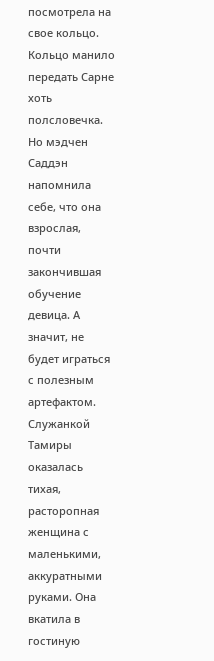посмотрела на свое кольцо.
Кольцо манило передать Сарне хоть полсловечка. Но мэдчен Саддэн напомнила себе, что она взрослая, почти закончившая обучение девица. А значит, не будет играться с полезным артефактом.
Служанкой Тамиры оказалась тихая, расторопная женщина с маленькими, аккуратными руками. Она вкатила в гостиную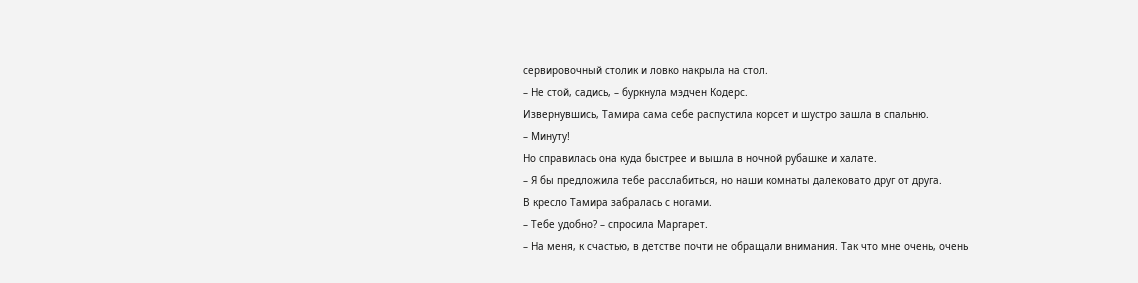сервировочный столик и ловко накрыла на стол.
– Не стой, садись, – буркнула мэдчен Кодерс.
Извернувшись, Тамира сама себе распустила корсет и шустро зашла в спальню.
– Минуту!
Но справилась она куда быстрее и вышла в ночной рубашке и халате.
– Я бы предложила тебе расслабиться, но наши комнаты далековато друг от друга.
В кресло Тамира забралась с ногами.
– Тебе удобно? – спросила Маргарет.
– На меня, к счастью, в детстве почти не обращали внимания. Так что мне очень, очень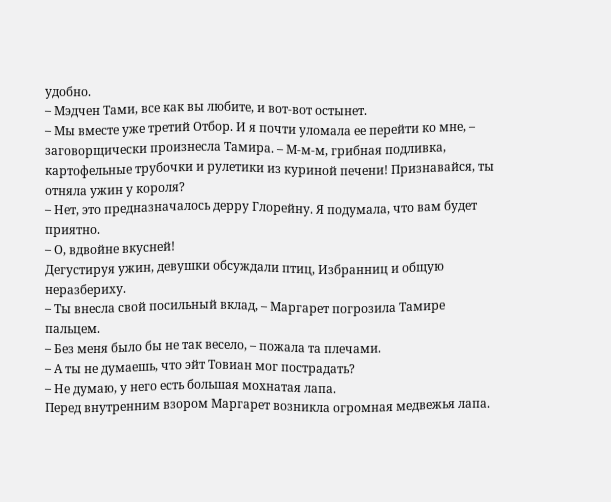удобно.
– Мэдчен Тами, все как вы любите, и вот-вот остынет.
– Мы вместе уже третий Отбор. И я почти уломала ее перейти ко мне, – заговорщически произнесла Тамира. – М-м-м, грибная подливка, картофельные трубочки и рулетики из куриной печени! Признавайся, ты отняла ужин у короля?
– Нет, это предназначалось дерру Глорейну. Я подумала, что вам будет приятно.
– О, вдвойне вкусней!
Дегустируя ужин, девушки обсуждали птиц, Избранниц и общую неразбериху.
– Ты внесла свой посильный вклад, – Маргарет погрозила Тамире пальцем.
– Без меня было бы не так весело, – пожала та плечами.
– А ты не думаешь, что эйт Товиан мог пострадать?
– Не думаю, у него есть большая мохнатая лапа.
Перед внутренним взором Маргарет возникла огромная медвежья лапа.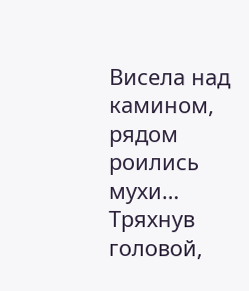Висела над камином, рядом роились мухи… Тряхнув головой,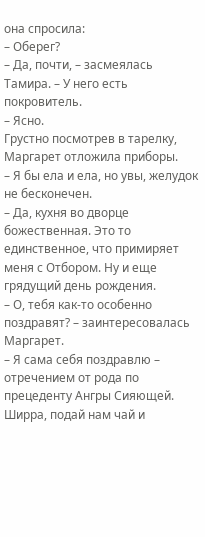она спросила:
– Оберег?
– Да, почти, – засмеялась Тамира. – У него есть покровитель.
– Ясно.
Грустно посмотрев в тарелку, Маргарет отложила приборы.
– Я бы ела и ела, но увы, желудок не бесконечен.
– Да, кухня во дворце божественная. Это то единственное, что примиряет меня с Отбором. Ну и еще грядущий день рождения.
– О, тебя как-то особенно поздравят? – заинтересовалась Маргарет.
– Я сама себя поздравлю – отречением от рода по прецеденту Ангры Сияющей. Ширра, подай нам чай и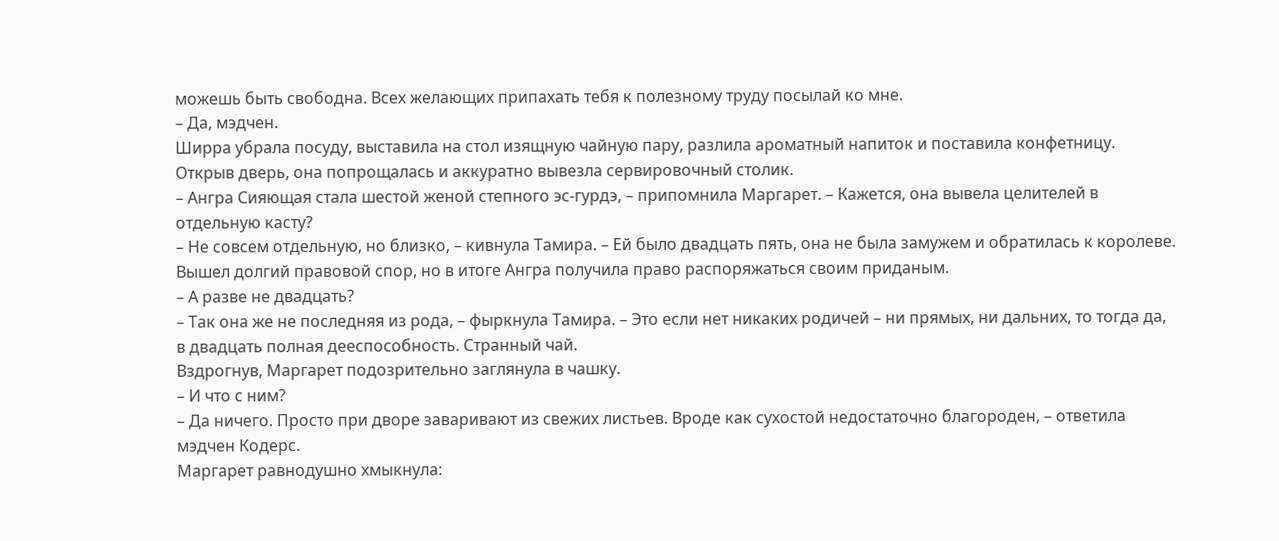можешь быть свободна. Всех желающих припахать тебя к полезному труду посылай ко мне.
– Да, мэдчен.
Ширра убрала посуду, выставила на стол изящную чайную пару, разлила ароматный напиток и поставила конфетницу. Открыв дверь, она попрощалась и аккуратно вывезла сервировочный столик.
– Ангра Сияющая стала шестой женой степного эс-гурдэ, – припомнила Маргарет. – Кажется, она вывела целителей в отдельную касту?
– Не совсем отдельную, но близко, – кивнула Тамира. – Ей было двадцать пять, она не была замужем и обратилась к королеве. Вышел долгий правовой спор, но в итоге Ангра получила право распоряжаться своим приданым.
– А разве не двадцать?
– Так она же не последняя из рода, – фыркнула Тамира. – Это если нет никаких родичей – ни прямых, ни дальних, то тогда да, в двадцать полная дееспособность. Странный чай.
Вздрогнув, Маргарет подозрительно заглянула в чашку.
– И что с ним?
– Да ничего. Просто при дворе заваривают из свежих листьев. Вроде как сухостой недостаточно благороден, – ответила мэдчен Кодерс.
Маргарет равнодушно хмыкнула: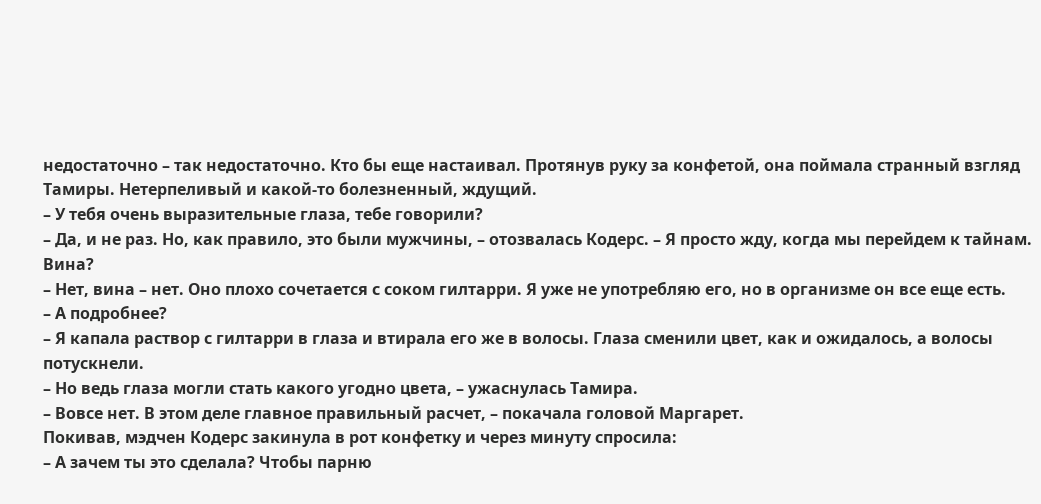недостаточно – так недостаточно. Кто бы еще настаивал. Протянув руку за конфетой, она поймала странный взгляд Тамиры. Нетерпеливый и какой-то болезненный, ждущий.
– У тебя очень выразительные глаза, тебе говорили?
– Да, и не раз. Но, как правило, это были мужчины, – отозвалась Кодерс. – Я просто жду, когда мы перейдем к тайнам. Вина?
– Нет, вина – нет. Оно плохо сочетается с соком гилтарри. Я уже не употребляю его, но в организме он все еще есть.
– А подробнее?
– Я капала раствор с гилтарри в глаза и втирала его же в волосы. Глаза сменили цвет, как и ожидалось, а волосы потускнели.
– Но ведь глаза могли стать какого угодно цвета, – ужаснулась Тамира.
– Вовсе нет. В этом деле главное правильный расчет, – покачала головой Маргарет.
Покивав, мэдчен Кодерс закинула в рот конфетку и через минуту спросила:
– А зачем ты это сделала? Чтобы парню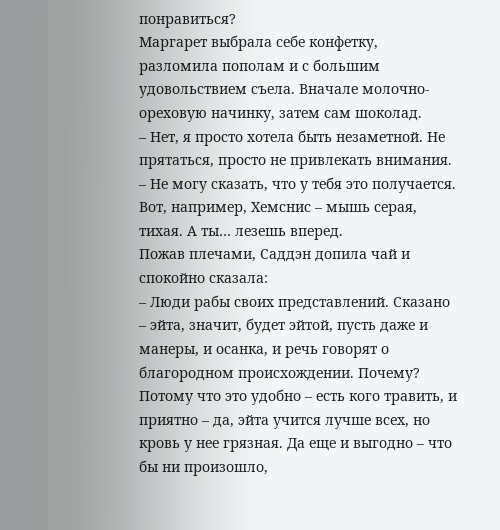понравиться?
Маргарет выбрала себе конфетку, разломила пополам и с большим удовольствием съела. Вначале молочно-ореховую начинку, затем сам шоколад.
– Нет, я просто хотела быть незаметной. Не прятаться, просто не привлекать внимания.
– Не могу сказать, что у тебя это получается. Вот, например, Хемснис – мышь серая, тихая. А ты… лезешь вперед.
Пожав плечами, Саддэн допила чай и спокойно сказала:
– Люди рабы своих представлений. Сказано – эйта, значит, будет эйтой, пусть даже и манеры, и осанка, и речь говорят о благородном происхождении. Почему? Потому что это удобно – есть кого травить, и приятно – да, эйта учится лучше всех, но кровь у нее грязная. Да еще и выгодно – что бы ни произошло,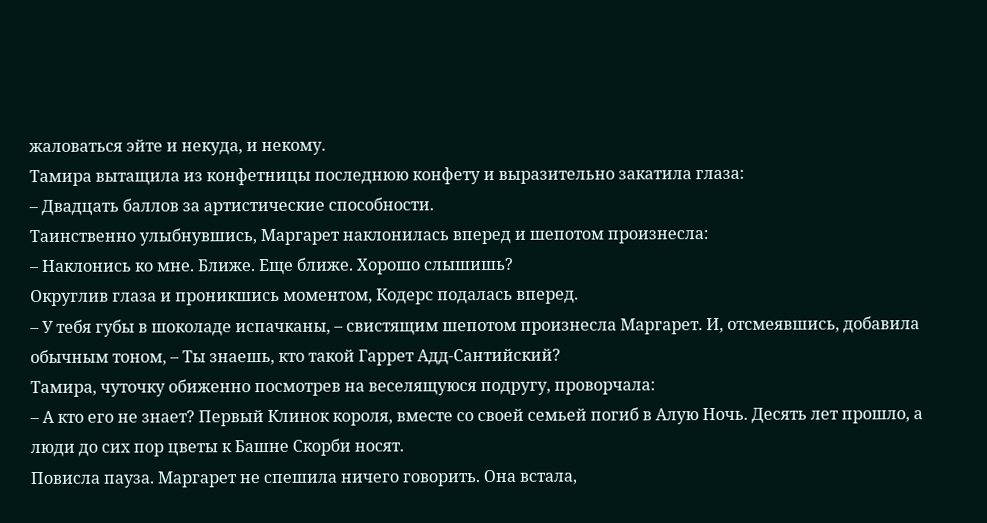жаловаться эйте и некуда, и некому.
Тамира вытащила из конфетницы последнюю конфету и выразительно закатила глаза:
– Двадцать баллов за артистические способности.
Таинственно улыбнувшись, Маргарет наклонилась вперед и шепотом произнесла:
– Наклонись ко мне. Ближе. Еще ближе. Хорошо слышишь?
Округлив глаза и проникшись моментом, Кодерс подалась вперед.
– У тебя губы в шоколаде испачканы, – свистящим шепотом произнесла Маргарет. И, отсмеявшись, добавила обычным тоном, – Ты знаешь, кто такой Гаррет Адд-Сантийский?
Тамира, чуточку обиженно посмотрев на веселящуюся подругу, проворчала:
– А кто его не знает? Первый Клинок короля, вместе со своей семьей погиб в Алую Ночь. Десять лет прошло, а люди до сих пор цветы к Башне Скорби носят.
Повисла пауза. Маргарет не спешила ничего говорить. Она встала,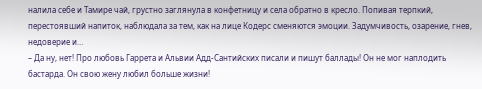налила себе и Тамире чай, грустно заглянула в конфетницу и села обратно в кресло. Попивая терпкий, перестоявший напиток, наблюдала за тем, как на лице Кодерс сменяются эмоции. Задумчивость, озарение, гнев, недоверие и…
– Да ну, нет! Про любовь Гаррета и Альвии Адд-Сантийских писали и пишут баллады! Он не мог наплодить бастарда. Он свою жену любил больше жизни!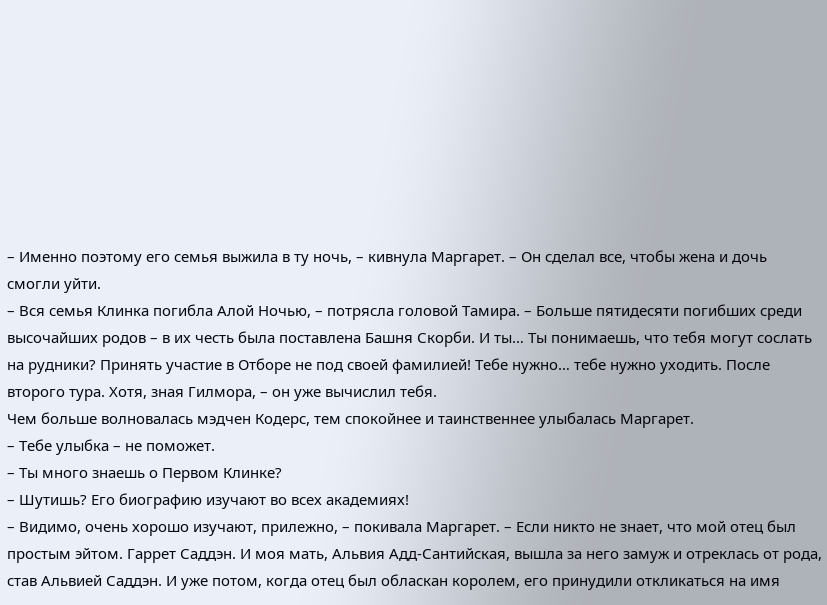– Именно поэтому его семья выжила в ту ночь, – кивнула Маргарет. – Он сделал все, чтобы жена и дочь смогли уйти.
– Вся семья Клинка погибла Алой Ночью, – потрясла головой Тамира. – Больше пятидесяти погибших среди высочайших родов – в их честь была поставлена Башня Скорби. И ты… Ты понимаешь, что тебя могут сослать на рудники? Принять участие в Отборе не под своей фамилией! Тебе нужно… тебе нужно уходить. После второго тура. Хотя, зная Гилмора, – он уже вычислил тебя.
Чем больше волновалась мэдчен Кодерс, тем спокойнее и таинственнее улыбалась Маргарет.
– Тебе улыбка – не поможет.
– Ты много знаешь о Первом Клинке?
– Шутишь? Его биографию изучают во всех академиях!
– Видимо, очень хорошо изучают, прилежно, – покивала Маргарет. – Если никто не знает, что мой отец был простым эйтом. Гаррет Саддэн. И моя мать, Альвия Адд-Сантийская, вышла за него замуж и отреклась от рода, став Альвией Саддэн. И уже потом, когда отец был обласкан королем, его принудили откликаться на имя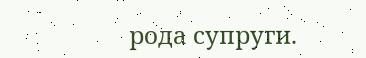рода супруги.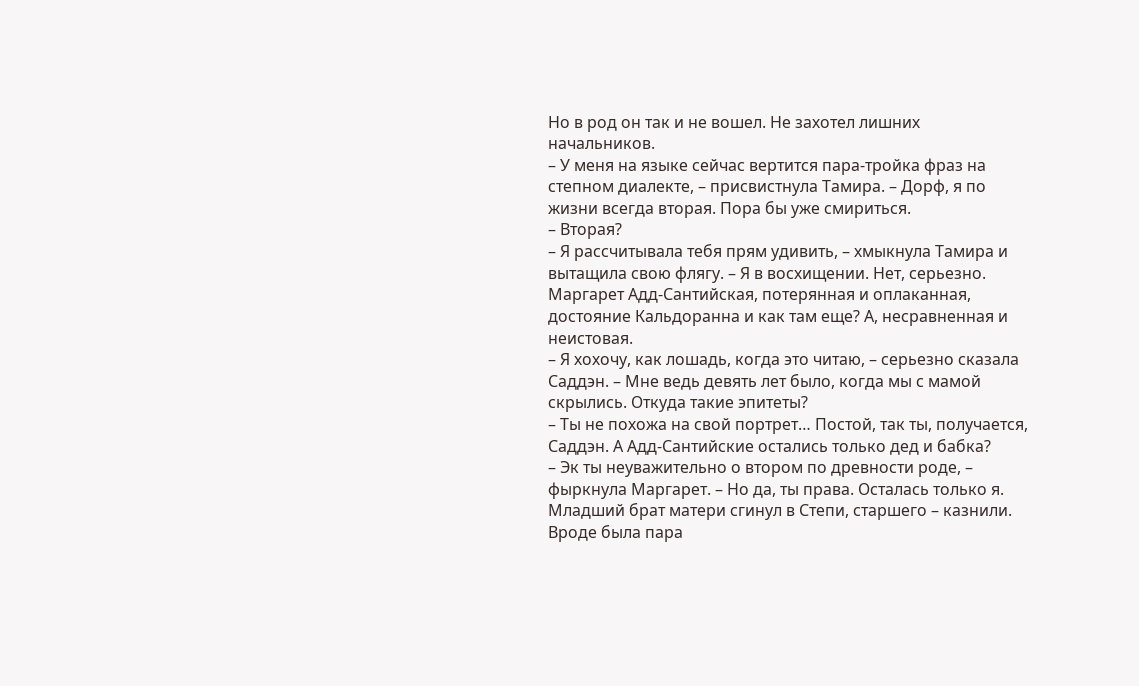Но в род он так и не вошел. Не захотел лишних начальников.
– У меня на языке сейчас вертится пара-тройка фраз на степном диалекте, – присвистнула Тамира. – Дорф, я по жизни всегда вторая. Пора бы уже смириться.
– Вторая?
– Я рассчитывала тебя прям удивить, – хмыкнула Тамира и вытащила свою флягу. – Я в восхищении. Нет, серьезно. Маргарет Адд-Сантийская, потерянная и оплаканная, достояние Кальдоранна и как там еще? А, несравненная и неистовая.
– Я хохочу, как лошадь, когда это читаю, – серьезно сказала Саддэн. – Мне ведь девять лет было, когда мы с мамой скрылись. Откуда такие эпитеты?
– Ты не похожа на свой портрет… Постой, так ты, получается, Саддэн. А Адд-Сантийские остались только дед и бабка?
– Эк ты неуважительно о втором по древности роде, – фыркнула Маргарет. – Но да, ты права. Осталась только я. Младший брат матери сгинул в Степи, старшего – казнили. Вроде была пара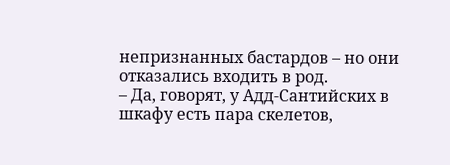непризнанных бастардов – но они отказались входить в род.
– Да, говорят, у Адд-Сантийских в шкафу есть пара скелетов,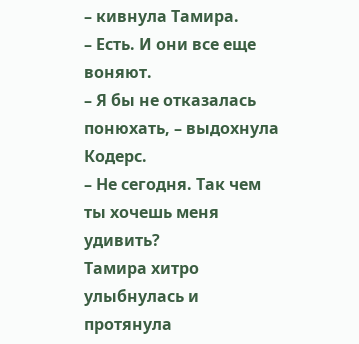– кивнула Тамира.
– Есть. И они все еще воняют.
– Я бы не отказалась понюхать, – выдохнула Кодерс.
– Не сегодня. Так чем ты хочешь меня удивить?
Тамира хитро улыбнулась и протянула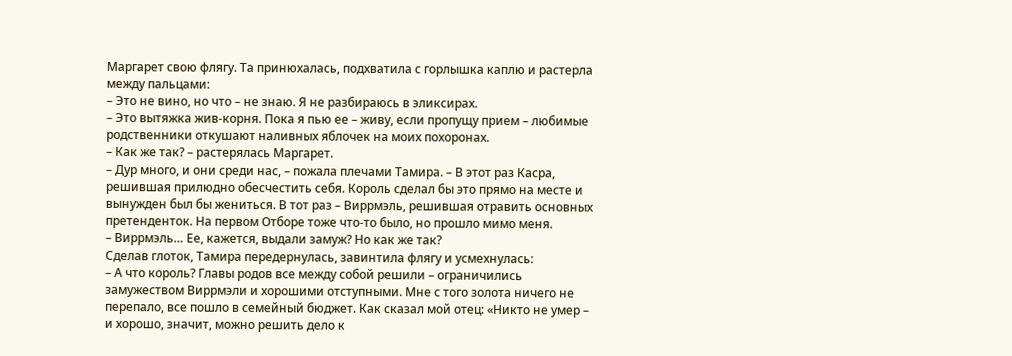Маргарет свою флягу. Та принюхалась, подхватила с горлышка каплю и растерла между пальцами:
– Это не вино, но что – не знаю. Я не разбираюсь в эликсирах.
– Это вытяжка жив-корня. Пока я пью ее – живу, если пропущу прием – любимые родственники откушают наливных яблочек на моих похоронах.
– Как же так? – растерялась Маргарет.
– Дур много, и они среди нас, – пожала плечами Тамира. – В этот раз Касра, решившая прилюдно обесчестить себя. Король сделал бы это прямо на месте и вынужден был бы жениться. В тот раз – Виррмэль, решившая отравить основных претенденток. На первом Отборе тоже что-то было, но прошло мимо меня.
– Виррмэль… Ее, кажется, выдали замуж? Но как же так?
Сделав глоток, Тамира передернулась, завинтила флягу и усмехнулась:
– А что король? Главы родов все между собой решили – ограничились замужеством Виррмэли и хорошими отступными. Мне с того золота ничего не перепало, все пошло в семейный бюджет. Как сказал мой отец: «Никто не умер – и хорошо, значит, можно решить дело к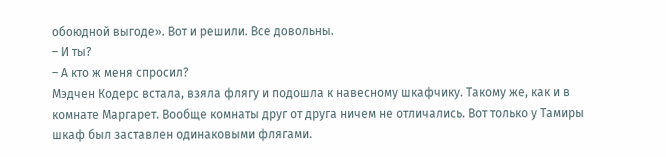обоюдной выгоде». Вот и решили. Все довольны.
– И ты?
– А кто ж меня спросил?
Мэдчен Кодерс встала, взяла флягу и подошла к навесному шкафчику. Такому же, как и в комнате Маргарет. Вообще комнаты друг от друга ничем не отличались. Вот только у Тамиры шкаф был заставлен одинаковыми флягами.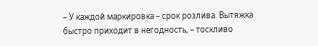– У каждой маркировка – срок розлива. Вытяжка быстро приходит в негодность, – тоскливо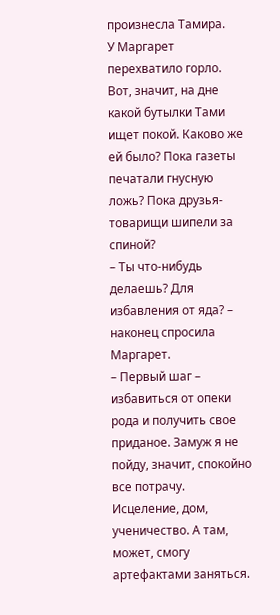произнесла Тамира.
У Маргарет перехватило горло. Вот, значит, на дне какой бутылки Тами ищет покой. Каково же ей было? Пока газеты печатали гнусную ложь? Пока друзья-товарищи шипели за спиной?
– Ты что-нибудь делаешь? Для избавления от яда? – наконец спросила Маргарет.
– Первый шаг – избавиться от опеки рода и получить свое приданое. Замуж я не пойду, значит, спокойно все потрачу. Исцеление, дом, ученичество. А там, может, смогу артефактами заняться.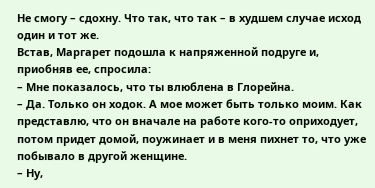Не смогу – сдохну. Что так, что так – в худшем случае исход один и тот же.
Встав, Маргарет подошла к напряженной подруге и, приобняв ее, спросила:
– Мне показалось, что ты влюблена в Глорейна.
– Да. Только он ходок. А мое может быть только моим. Как представлю, что он вначале на работе кого-то оприходует, потом придет домой, поужинает и в меня пихнет то, что уже побывало в другой женщине.
– Ну,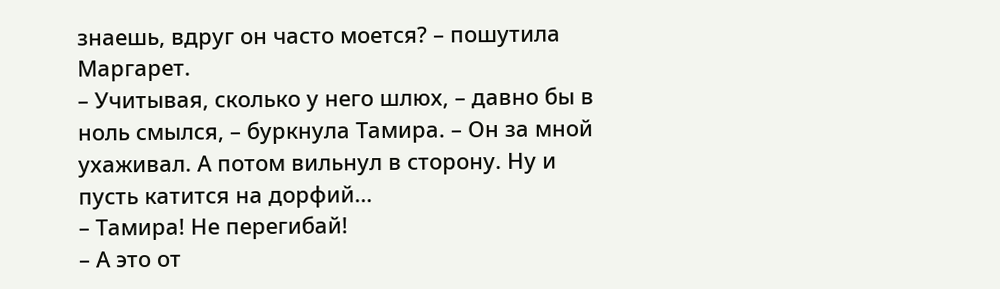знаешь, вдруг он часто моется? – пошутила Маргарет.
– Учитывая, сколько у него шлюх, – давно бы в ноль смылся, – буркнула Тамира. – Он за мной ухаживал. А потом вильнул в сторону. Ну и пусть катится на дорфий…
– Тамира! Не перегибай!
– А это от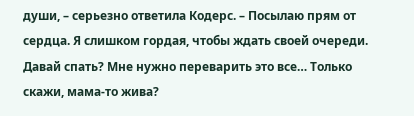души, – серьезно ответила Кодерс. – Посылаю прям от сердца. Я слишком гордая, чтобы ждать своей очереди. Давай спать? Мне нужно переварить это все… Только скажи, мама-то жива?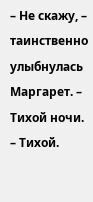– Не скажу, – таинственно улыбнулась Маргарет. – Тихой ночи.
– Тихой.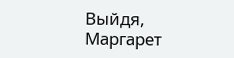Выйдя, Маргарет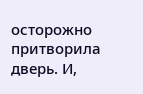осторожно притворила дверь. И,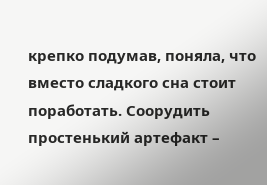крепко подумав, поняла, что вместо сладкого сна стоит поработать. Соорудить простенький артефакт –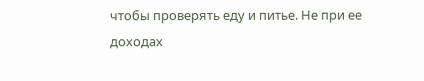чтобы проверять еду и питье. Не при ее доходах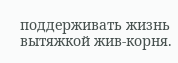поддерживать жизнь вытяжкой жив-корня.